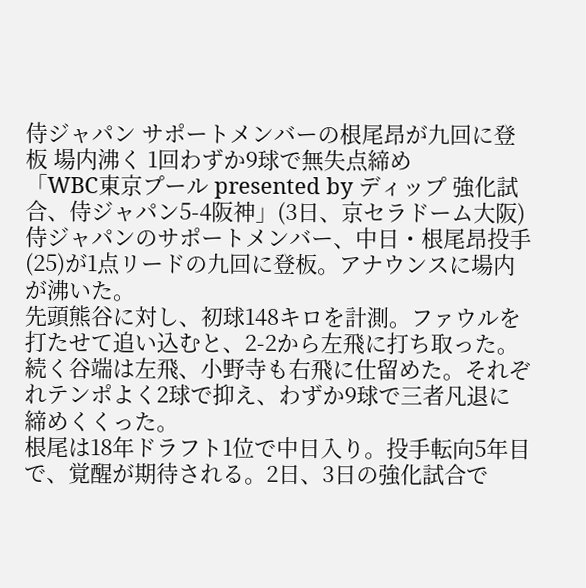侍ジャパン サポートメンバーの根尾昂が九回に登板 場内沸く 1回わずか9球で無失点締め
「WBC東京プール presented by ディップ 強化試合、侍ジャパン5-4阪神」(3日、京セラドーム大阪)
侍ジャパンのサポートメンバー、中日・根尾昂投手(25)が1点リードの九回に登板。アナウンスに場内が沸いた。
先頭熊谷に対し、初球148キロを計測。ファウルを打たせて追い込むと、2-2から左飛に打ち取った。
続く谷端は左飛、小野寺も右飛に仕留めた。それぞれテンポよく2球で抑え、わずか9球で三者凡退に締めくくった。
根尾は18年ドラフト1位で中日入り。投手転向5年目で、覚醒が期待される。2日、3日の強化試合で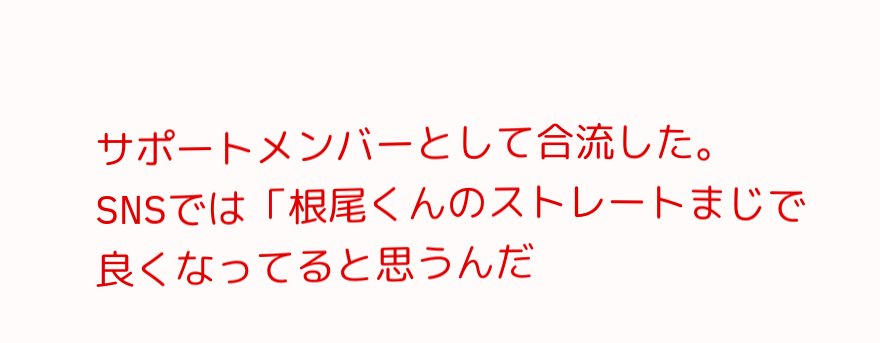サポートメンバーとして合流した。
SNSでは「根尾くんのストレートまじで良くなってると思うんだ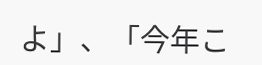よ」、「今年こ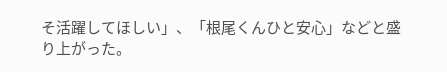そ活躍してほしい」、「根尾くんひと安心」などと盛り上がった。